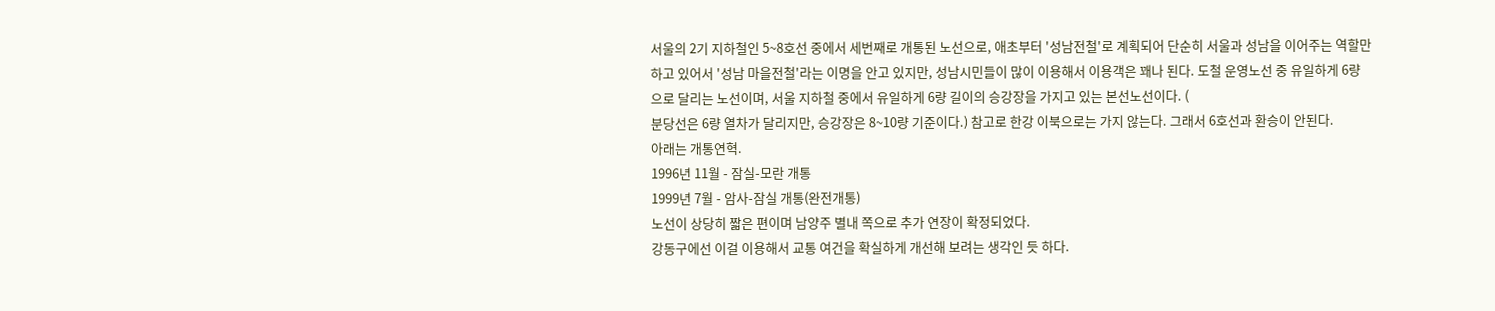서울의 2기 지하철인 5~8호선 중에서 세번째로 개통된 노선으로, 애초부터 '성남전철'로 계획되어 단순히 서울과 성남을 이어주는 역할만 하고 있어서 '성남 마을전철'라는 이명을 안고 있지만, 성남시민들이 많이 이용해서 이용객은 꽤나 된다. 도철 운영노선 중 유일하게 6량으로 달리는 노선이며, 서울 지하철 중에서 유일하게 6량 길이의 승강장을 가지고 있는 본선노선이다. (
분당선은 6량 열차가 달리지만, 승강장은 8~10량 기준이다.) 참고로 한강 이북으로는 가지 않는다. 그래서 6호선과 환승이 안된다.
아래는 개통연혁.
1996년 11월 - 잠실-모란 개통
1999년 7월 - 암사-잠실 개통(완전개통)
노선이 상당히 짧은 편이며 남양주 별내 쪽으로 추가 연장이 확정되었다.
강동구에선 이걸 이용해서 교통 여건을 확실하게 개선해 보려는 생각인 듯 하다.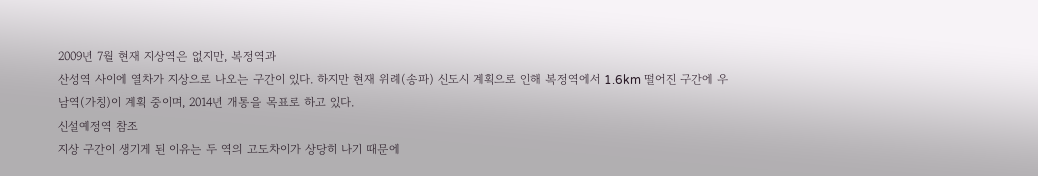2009년 7월 현재 지상역은 없지만, 복정역과
산성역 사이에 열차가 지상으로 나오는 구간이 있다. 하지만 현재 위례(송파) 신도시 계획으로 인해 복정역에서 1.6km 떨어진 구간에 우남역(가칭)이 계획 중이며, 2014년 개통을 목표로 하고 있다.
신설예정역 참조
지상 구간이 생기게 된 이유는 두 역의 고도차이가 상당히 나기 때문에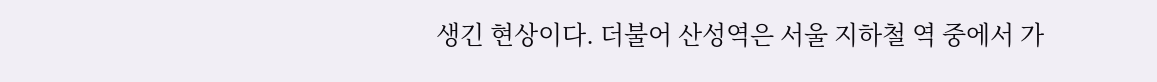생긴 현상이다. 더불어 산성역은 서울 지하철 역 중에서 가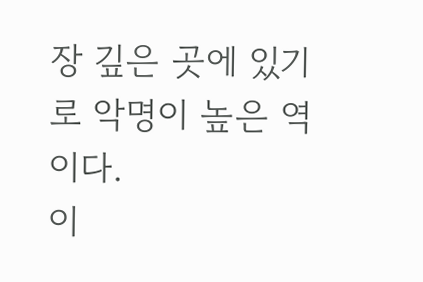장 깊은 곳에 있기로 악명이 높은 역이다.
이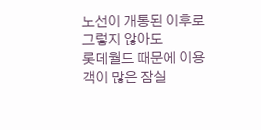노선이 개통된 이후로 그렇지 않아도
롯데월드 때문에 이용객이 많은 잠실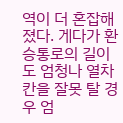역이 더 혼잡해졌다. 게다가 환승통로의 길이도 엄청나 열차 칸을 잘못 탈 경우 엄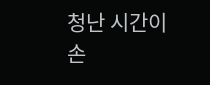청난 시간이 손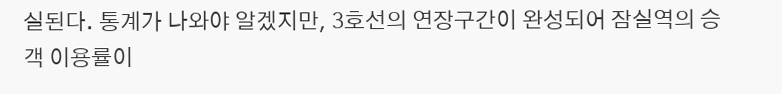실된다. 통계가 나와야 알겠지만, 3호선의 연장구간이 완성되어 잠실역의 승객 이용률이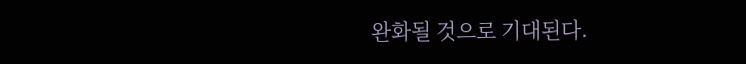완화될 것으로 기대된다.